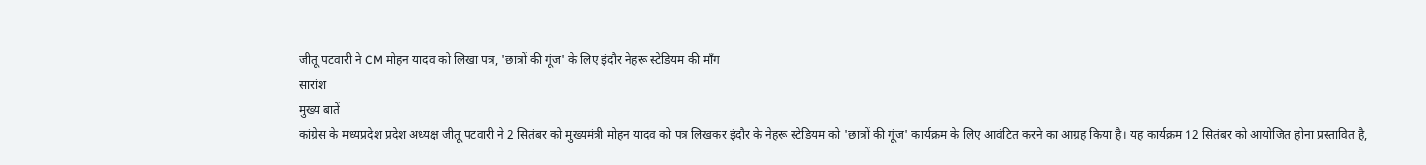जीतू पटवारी ने CM मोहन यादव को लिखा पत्र, 'छात्रों की गूंज' के लिए इंदौर नेहरू स्टेडियम की माँग
सारांश
मुख्य बातें
कांग्रेस के मध्यप्रदेश प्रदेश अध्यक्ष जीतू पटवारी ने 2 सितंबर को मुख्यमंत्री मोहन यादव को पत्र लिखकर इंदौर के नेहरू स्टेडियम को 'छात्रों की गूंज' कार्यक्रम के लिए आवंटित करने का आग्रह किया है। यह कार्यक्रम 12 सितंबर को आयोजित होना प्रस्तावित है,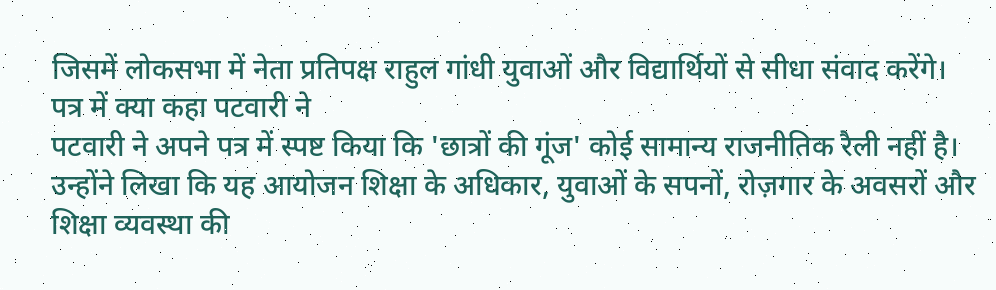जिसमें लोकसभा में नेता प्रतिपक्ष राहुल गांधी युवाओं और विद्यार्थियों से सीधा संवाद करेंगे।
पत्र में क्या कहा पटवारी ने
पटवारी ने अपने पत्र में स्पष्ट किया कि 'छात्रों की गूंज' कोई सामान्य राजनीतिक रैली नहीं है। उन्होंने लिखा कि यह आयोजन शिक्षा के अधिकार, युवाओं के सपनों, रोज़गार के अवसरों और शिक्षा व्यवस्था की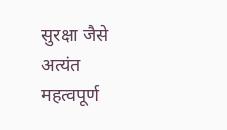सुरक्षा जैसे अत्यंत महत्वपूर्ण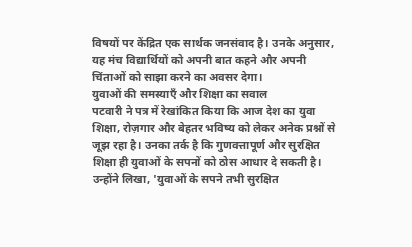विषयों पर केंद्रित एक सार्थक जनसंवाद है। उनके अनुसार, यह मंच विद्यार्थियों को अपनी बात कहने और अपनी चिंताओं को साझा करने का अवसर देगा।
युवाओं की समस्याएँ और शिक्षा का सवाल
पटवारी ने पत्र में रेखांकित किया कि आज देश का युवा शिक्षा, रोज़गार और बेहतर भविष्य को लेकर अनेक प्रश्नों से जूझ रहा है। उनका तर्क है कि गुणवत्तापूर्ण और सुरक्षित शिक्षा ही युवाओं के सपनों को ठोस आधार दे सकती है। उन्होंने लिखा, 'युवाओं के सपने तभी सुरक्षित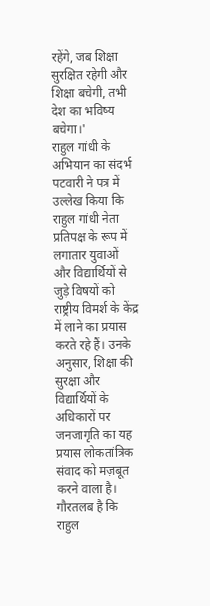रहेंगे, जब शिक्षा सुरक्षित रहेगी और शिक्षा बचेगी, तभी देश का भविष्य बचेगा।'
राहुल गांधी के अभियान का संदर्भ
पटवारी ने पत्र में उल्लेख किया कि राहुल गांधी नेता प्रतिपक्ष के रूप में लगातार युवाओं और विद्यार्थियों से जुड़े विषयों को राष्ट्रीय विमर्श के केंद्र में लाने का प्रयास करते रहे हैं। उनके अनुसार, शिक्षा की सुरक्षा और विद्यार्थियों के अधिकारों पर जनजागृति का यह प्रयास लोकतांत्रिक संवाद को मज़बूत करने वाला है। गौरतलब है कि राहुल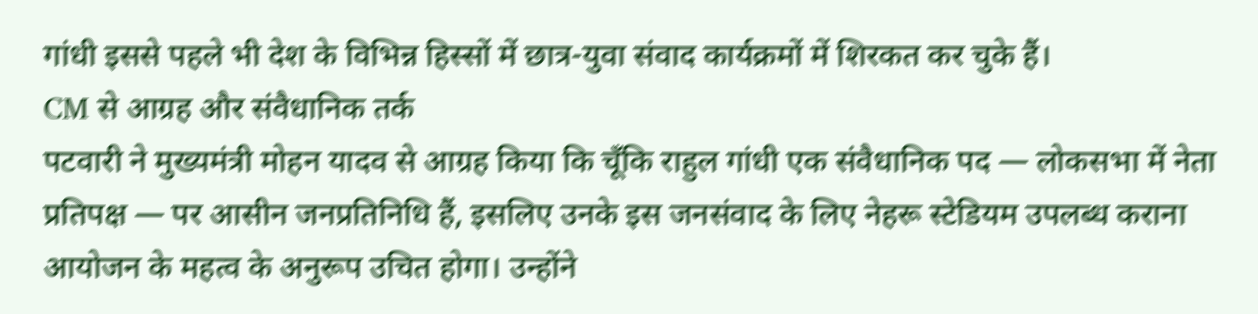गांधी इससे पहले भी देश के विभिन्न हिस्सों में छात्र-युवा संवाद कार्यक्रमों में शिरकत कर चुके हैं।
CM से आग्रह और संवैधानिक तर्क
पटवारी ने मुख्यमंत्री मोहन यादव से आग्रह किया कि चूँकि राहुल गांधी एक संवैधानिक पद — लोकसभा में नेता प्रतिपक्ष — पर आसीन जनप्रतिनिधि हैं, इसलिए उनके इस जनसंवाद के लिए नेहरू स्टेडियम उपलब्ध कराना आयोजन के महत्व के अनुरूप उचित होगा। उन्होंने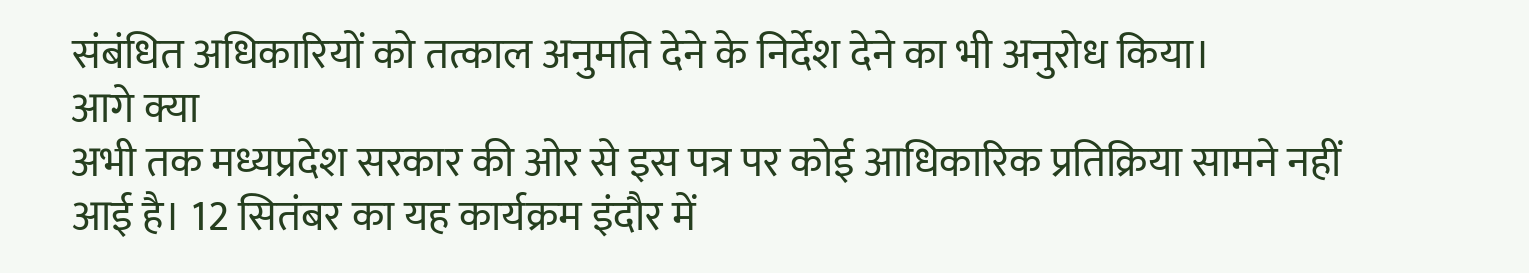संबंधित अधिकारियों को तत्काल अनुमति देने के निर्देश देने का भी अनुरोध किया।
आगे क्या
अभी तक मध्यप्रदेश सरकार की ओर से इस पत्र पर कोई आधिकारिक प्रतिक्रिया सामने नहीं आई है। 12 सितंबर का यह कार्यक्रम इंदौर में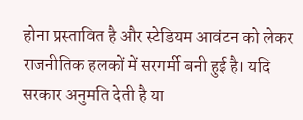होना प्रस्तावित है और स्टेडियम आवंटन को लेकर राजनीतिक हलकों में सरगर्मी बनी हुई है। यदि सरकार अनुमति देती है या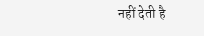नहीं देती है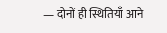— दोनों ही स्थितियाँ आने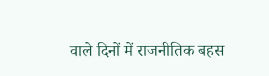वाले दिनों में राजनीतिक बहस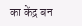का केंद्र बन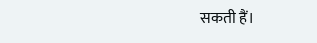सकती हैं।